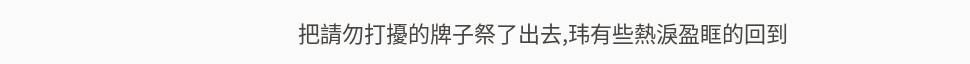把請勿打擾的牌子祭了出去,玮有些熱淚盈眶的回到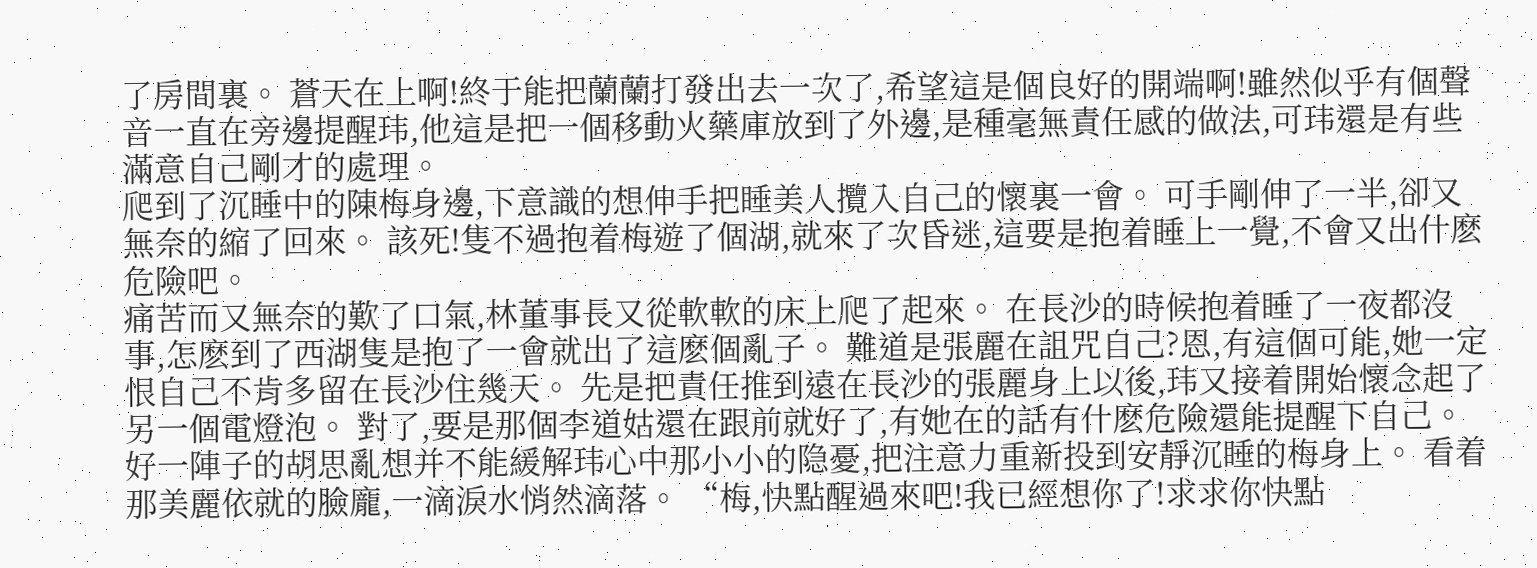了房間裏。 蒼天在上啊!終于能把蘭蘭打發出去一次了,希望這是個良好的開端啊!雖然似乎有個聲音一直在旁邊提醒玮,他這是把一個移動火藥庫放到了外邊,是種毫無責任感的做法,可玮還是有些滿意自己剛才的處理。
爬到了沉睡中的陳梅身邊,下意識的想伸手把睡美人攬入自己的懷裏一會。 可手剛伸了一半,卻又無奈的縮了回來。 該死!隻不過抱着梅遊了個湖,就來了次昏迷,這要是抱着睡上一覺,不會又出什麽危險吧。
痛苦而又無奈的歎了口氣,林董事長又從軟軟的床上爬了起來。 在長沙的時候抱着睡了一夜都沒事,怎麽到了西湖隻是抱了一會就出了這麽個亂子。 難道是張麗在詛咒自己?恩,有這個可能,她一定恨自己不肯多留在長沙住幾天。 先是把責任推到遠在長沙的張麗身上以後,玮又接着開始懷念起了另一個電燈泡。 對了,要是那個李道姑還在跟前就好了,有她在的話有什麽危險還能提醒下自己。
好一陣子的胡思亂想并不能緩解玮心中那小小的隐憂,把注意力重新投到安靜沉睡的梅身上。 看着那美麗依就的臉龐,一滴淚水悄然滴落。 “梅,快點醒過來吧!我已經想你了!求求你快點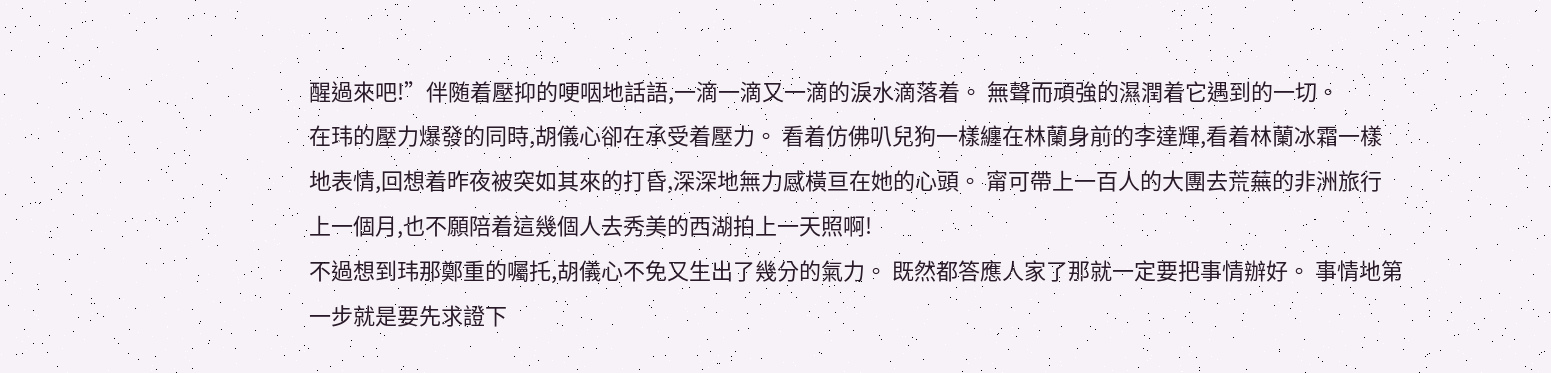醒過來吧!”伴随着壓抑的哽咽地話語,一滴一滴又一滴的淚水滴落着。 無聲而頑強的濕潤着它遇到的一切。
在玮的壓力爆發的同時,胡儀心卻在承受着壓力。 看着仿佛叭兒狗一樣纏在林蘭身前的李達輝,看着林蘭冰霜一樣地表情,回想着昨夜被突如其來的打昏,深深地無力感橫亘在她的心頭。 甯可帶上一百人的大團去荒蕪的非洲旅行上一個月,也不願陪着這幾個人去秀美的西湖拍上一天照啊!
不過想到玮那鄭重的囑托,胡儀心不免又生出了幾分的氣力。 既然都答應人家了那就一定要把事情辦好。 事情地第一步就是要先求證下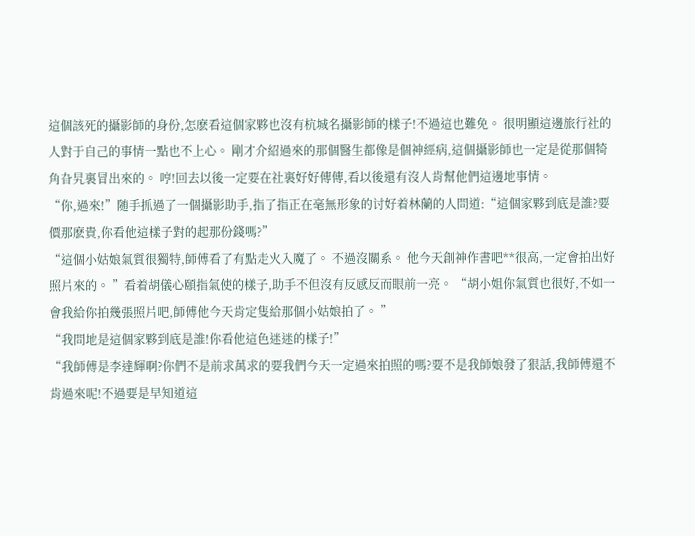這個該死的攝影師的身份,怎麽看這個家夥也沒有杭城名攝影師的樣子!不過這也難免。 很明顯這邊旅行社的人對于自己的事情一點也不上心。 剛才介紹過來的那個醫生都像是個神經病,這個攝影師也一定是從那個犄角旮旯裏冒出來的。 哼!回去以後一定要在社裏好好傳傳,看以後還有沒人肯幫他們這邊地事情。
“你,過來!”随手抓過了一個攝影助手,指了指正在毫無形象的讨好着林蘭的人問道:“這個家夥到底是誰?要價那麽貴,你看他這樣子對的起那份錢嗎?”
“這個小姑娘氣質很獨特,師傅看了有點走火入魔了。 不過沒關系。 他今天創神作書吧**很高,一定會拍出好照片來的。 ”看着胡儀心頤指氣使的樣子,助手不但沒有反感反而眼前一亮。 “胡小姐你氣質也很好,不如一會我給你拍幾張照片吧,師傅他今天肯定隻給那個小姑娘拍了。 ”
“我問地是這個家夥到底是誰!你看他這色迷迷的樣子!”
“我師傅是李達輝啊?你們不是前求萬求的要我們今天一定過來拍照的嗎?要不是我師娘發了狠話,我師傅還不肯過來呢!不過要是早知道這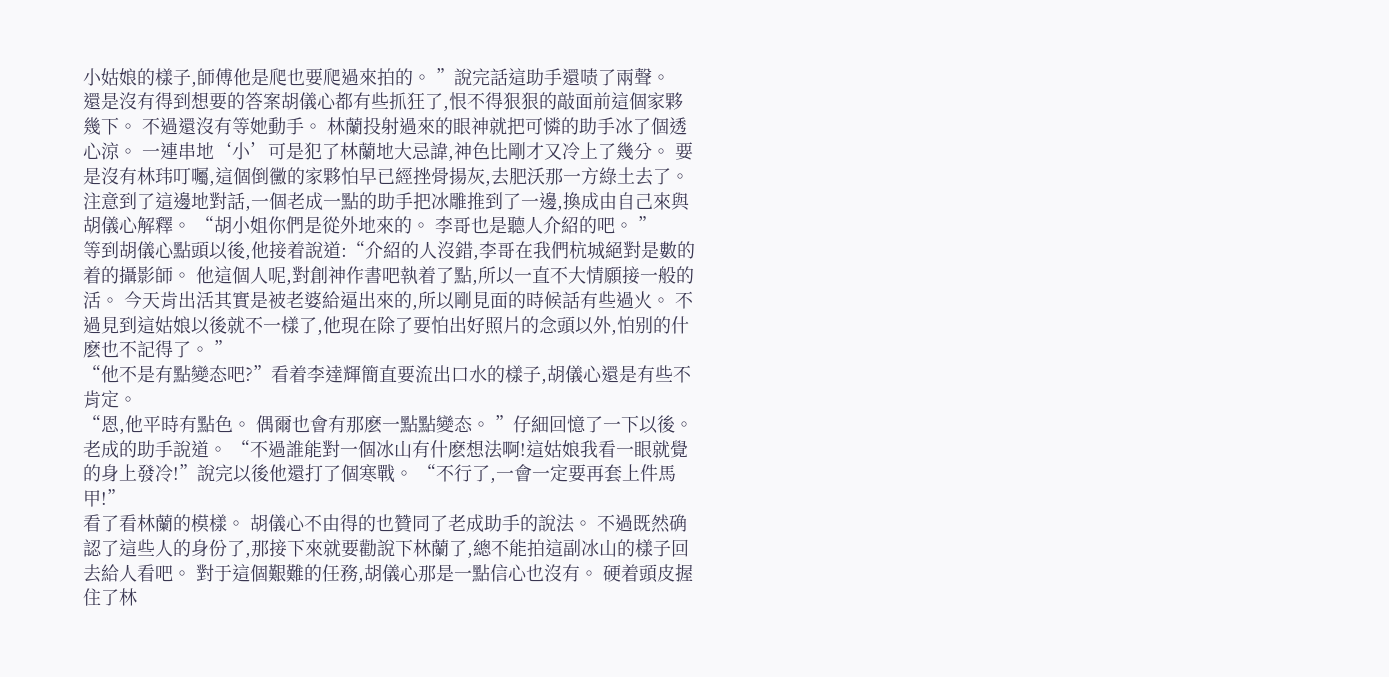小姑娘的樣子,師傅他是爬也要爬過來拍的。 ”說完話這助手還啧了兩聲。
還是沒有得到想要的答案胡儀心都有些抓狂了,恨不得狠狠的敲面前這個家夥幾下。 不過還沒有等她動手。 林蘭投射過來的眼神就把可憐的助手冰了個透心涼。 一連串地‘小’可是犯了林蘭地大忌諱,神色比剛才又冷上了幾分。 要是沒有林玮叮囑,這個倒黴的家夥怕早已經挫骨揚灰,去肥沃那一方綠土去了。
注意到了這邊地對話,一個老成一點的助手把冰雕推到了一邊,換成由自己來與胡儀心解釋。 “胡小姐你們是從外地來的。 李哥也是聽人介紹的吧。 ”
等到胡儀心點頭以後,他接着說道:“介紹的人沒錯,李哥在我們杭城絕對是數的着的攝影師。 他這個人呢,對創神作書吧執着了點,所以一直不大情願接一般的活。 今天肯出活其實是被老婆給逼出來的,所以剛見面的時候話有些過火。 不過見到這姑娘以後就不一樣了,他現在除了要怕出好照片的念頭以外,怕别的什麽也不記得了。 ”
“他不是有點變态吧?”看着李達輝簡直要流出口水的樣子,胡儀心還是有些不肯定。
“恩,他平時有點色。 偶爾也會有那麽一點點變态。 ”仔細回憶了一下以後。 老成的助手說道。 “不過誰能對一個冰山有什麽想法啊!這姑娘我看一眼就覺的身上發冷!”說完以後他還打了個寒戰。 “不行了,一會一定要再套上件馬甲!”
看了看林蘭的模樣。 胡儀心不由得的也贊同了老成助手的說法。 不過既然确認了這些人的身份了,那接下來就要勸說下林蘭了,總不能拍這副冰山的樣子回去給人看吧。 對于這個艱難的任務,胡儀心那是一點信心也沒有。 硬着頭皮握住了林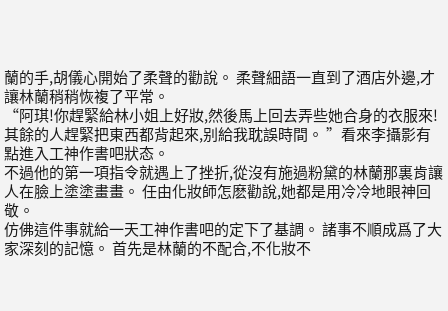蘭的手,胡儀心開始了柔聲的勸說。 柔聲細語一直到了酒店外邊,才讓林蘭稍稍恢複了平常。
“阿琪!你趕緊給林小姐上好妝,然後馬上回去弄些她合身的衣服來!其餘的人趕緊把東西都背起來,别給我耽誤時間。 ”看來李攝影有點進入工神作書吧狀态。
不過他的第一項指令就遇上了挫折,從沒有施過粉黛的林蘭那裏肯讓人在臉上塗塗畫畫。 任由化妝師怎麽勸說,她都是用冷冷地眼神回敬。
仿佛這件事就給一天工神作書吧的定下了基調。 諸事不順成爲了大家深刻的記憶。 首先是林蘭的不配合,不化妝不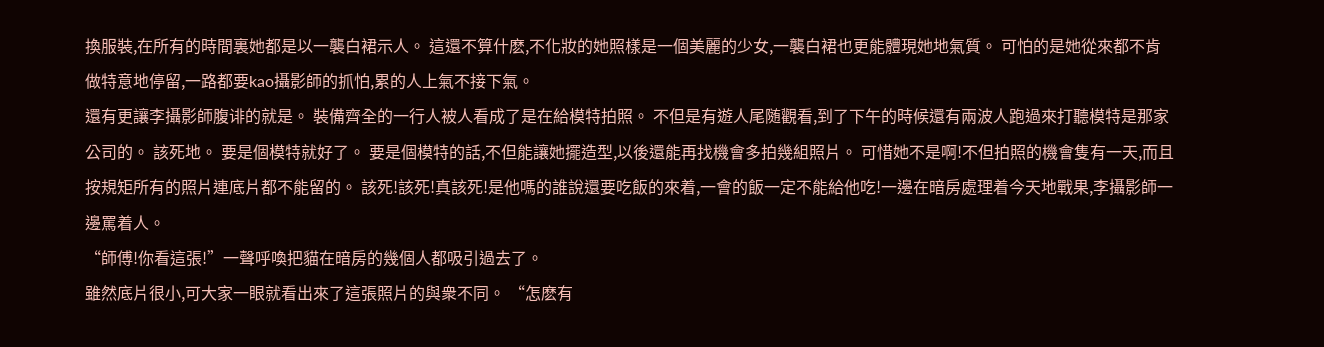換服裝,在所有的時間裏她都是以一襲白裙示人。 這還不算什麽,不化妝的她照樣是一個美麗的少女,一襲白裙也更能體現她地氣質。 可怕的是她從來都不肯做特意地停留,一路都要kao攝影師的抓怕,累的人上氣不接下氣。
還有更讓李攝影師腹诽的就是。 裝備齊全的一行人被人看成了是在給模特拍照。 不但是有遊人尾随觀看,到了下午的時候還有兩波人跑過來打聽模特是那家公司的。 該死地。 要是個模特就好了。 要是個模特的話,不但能讓她擺造型,以後還能再找機會多拍幾組照片。 可惜她不是啊!不但拍照的機會隻有一天,而且按規矩所有的照片連底片都不能留的。 該死!該死!真該死!是他嗎的誰說還要吃飯的來着,一會的飯一定不能給他吃!一邊在暗房處理着今天地戰果,李攝影師一邊罵着人。
“師傅!你看這張!”一聲呼喚把貓在暗房的幾個人都吸引過去了。
雖然底片很小,可大家一眼就看出來了這張照片的與衆不同。 “怎麽有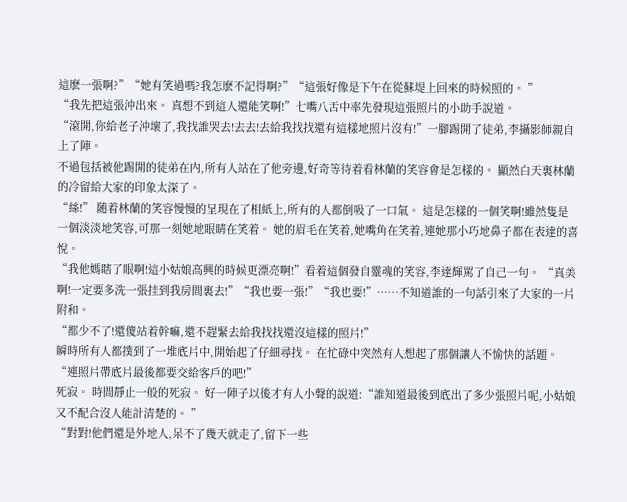這麽一張啊?”“她有笑過嗎?我怎麽不記得啊?”“這張好像是下午在從蘇堤上回來的時候照的。 ”
“我先把這張沖出來。 真想不到這人還能笑啊!”七嘴八舌中率先發現這張照片的小助手說道。
“滾開,你給老子沖壞了,我找誰哭去!去去!去給我找找還有這樣地照片沒有!”一腳踢開了徒弟,李攝影師親自上了陣。
不過包括被他踢開的徒弟在内,所有人站在了他旁邊,好奇等待着看林蘭的笑容會是怎樣的。 顯然白天裏林蘭的冷留給大家的印象太深了。
“絲!” 随着林蘭的笑容慢慢的呈現在了相紙上,所有的人都倒吸了一口氣。 這是怎樣的一個笑啊!雖然隻是一個淡淡地笑容,可那一刻她地眼睛在笑着。 她的眉毛在笑着,她嘴角在笑着,連她那小巧地鼻子都在表達的喜悅。
“我他媽瞎了眼啊!這小姑娘高興的時候更漂亮啊!”看着這個發自靈魂的笑容,李達輝罵了自己一句。 “真美啊!一定要多洗一張挂到我房間裏去!”“我也要一張!”“我也要!”……不知道誰的一句話引來了大家的一片附和。
“都少不了!還傻站着幹嘛,還不趕緊去給我找找還沒這樣的照片!”
瞬時所有人都撲到了一堆底片中,開始起了仔細尋找。 在忙碌中突然有人想起了那個讓人不愉快的話題。 “連照片帶底片最後都要交給客戶的吧!”
死寂。 時間靜止一般的死寂。 好一陣子以後才有人小聲的說道:“誰知道最後到底出了多少張照片呢,小姑娘又不配合沒人能計清楚的。 ”
“對對!他們還是外地人,呆不了幾天就走了,留下一些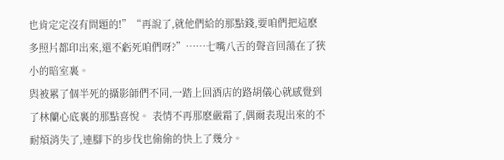也肯定定沒有問題的!”“再說了,就他們給的那點錢,要咱們把這麽多照片都印出來,還不虧死咱們呀?”……七嘴八舌的聲音回蕩在了狹小的暗室裏。
與被累了個半死的攝影師們不同,一踏上回酒店的路胡儀心就感覺到了林蘭心底裏的那點喜悅。 表情不再那麽嚴霜了,偶爾表現出來的不耐煩消失了,連腳下的步伐也偷偷的快上了幾分。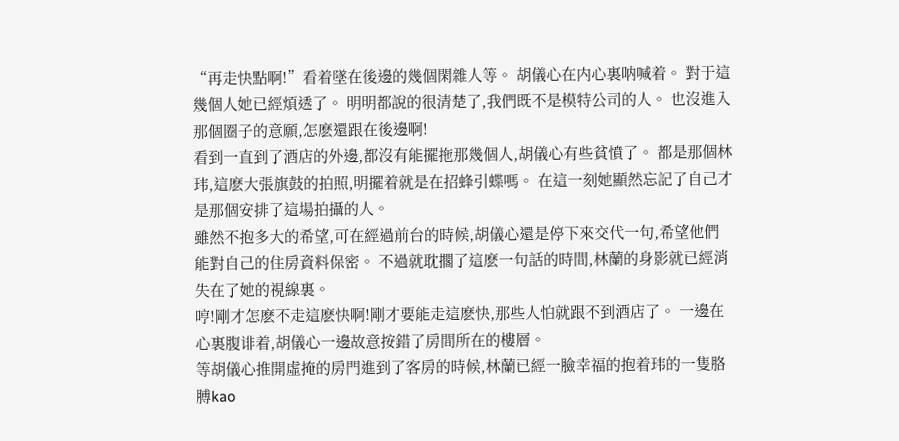“再走快點啊!”看着墜在後邊的幾個閑雜人等。 胡儀心在内心裏呐喊着。 對于這幾個人她已經煩透了。 明明都說的很清楚了,我們既不是模特公司的人。 也沒進入那個圈子的意願,怎麽還跟在後邊啊!
看到一直到了酒店的外邊,都沒有能擺拖那幾個人,胡儀心有些貧憤了。 都是那個林玮,這麽大張旗鼓的拍照,明擺着就是在招蜂引蝶嗎。 在這一刻她顯然忘記了自己才是那個安排了這場拍攝的人。
雖然不抱多大的希望,可在經過前台的時候,胡儀心還是停下來交代一句,希望他們能對自己的住房資料保密。 不過就耽擱了這麽一句話的時間,林蘭的身影就已經消失在了她的視線裏。
哼!剛才怎麽不走這麽快啊!剛才要能走這麽快,那些人怕就跟不到酒店了。 一邊在心裏腹诽着,胡儀心一邊故意按錯了房間所在的樓層。
等胡儀心推開虛掩的房門進到了客房的時候,林蘭已經一臉幸福的抱着玮的一隻胳膊kao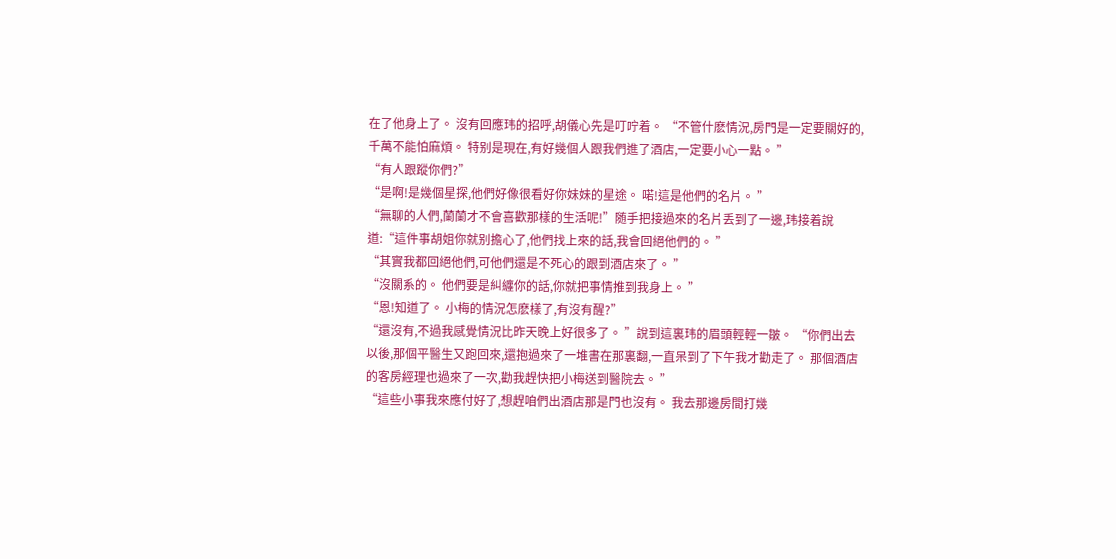在了他身上了。 沒有回應玮的招呼,胡儀心先是叮咛着。 “不管什麽情況,房門是一定要關好的,千萬不能怕麻煩。 特别是現在,有好幾個人跟我們進了酒店,一定要小心一點。 ”
“有人跟蹤你們?”
“是啊!是幾個星探,他們好像很看好你妹妹的星途。 喏!這是他們的名片。 ”
“無聊的人們,蘭蘭才不會喜歡那樣的生活呢!”随手把接過來的名片丢到了一邊,玮接着說道:“這件事胡姐你就别擔心了,他們找上來的話,我會回絕他們的。 ”
“其實我都回絕他們,可他們還是不死心的跟到酒店來了。 ”
“沒關系的。 他們要是糾纏你的話,你就把事情推到我身上。 ”
“恩!知道了。 小梅的情況怎麽樣了,有沒有醒?”
“還沒有,不過我感覺情況比昨天晚上好很多了。 ”說到這裏玮的眉頭輕輕一皺。 “你們出去以後,那個平醫生又跑回來,還抱過來了一堆書在那裏翻,一直呆到了下午我才勸走了。 那個酒店的客房經理也過來了一次,勸我趕快把小梅送到醫院去。 ”
“這些小事我來應付好了,想趕咱們出酒店那是門也沒有。 我去那邊房間打幾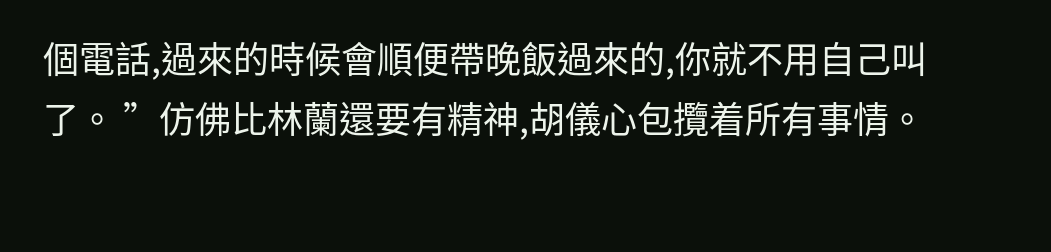個電話,過來的時候會順便帶晚飯過來的,你就不用自己叫了。 ”仿佛比林蘭還要有精神,胡儀心包攬着所有事情。